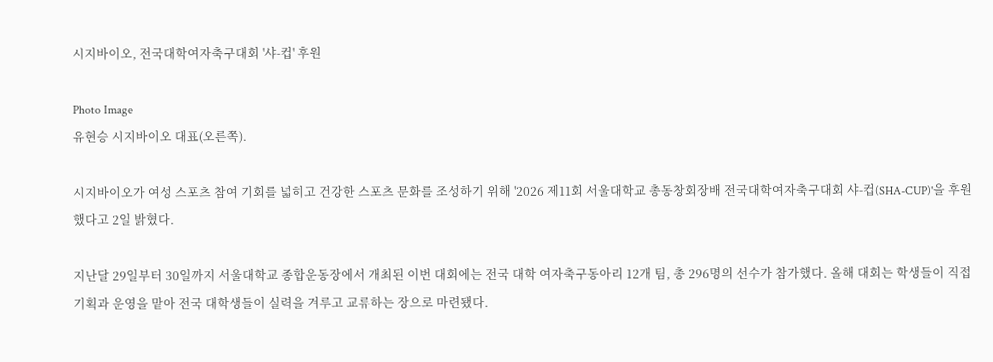시지바이오, 전국대학여자축구대회 '샤-컵' 후원

Photo Image
유현승 시지바이오 대표(오른쪽).

시지바이오가 여성 스포츠 참여 기회를 넓히고 건강한 스포츠 문화를 조성하기 위해 '2026 제11회 서울대학교 총동창회장배 전국대학여자축구대회 샤-컵(SHA-CUP)'을 후원했다고 2일 밝혔다.

지난달 29일부터 30일까지 서울대학교 종합운동장에서 개최된 이번 대회에는 전국 대학 여자축구동아리 12개 팀, 총 296명의 선수가 참가했다. 올해 대회는 학생들이 직접 기획과 운영을 맡아 전국 대학생들이 실력을 겨루고 교류하는 장으로 마련됐다.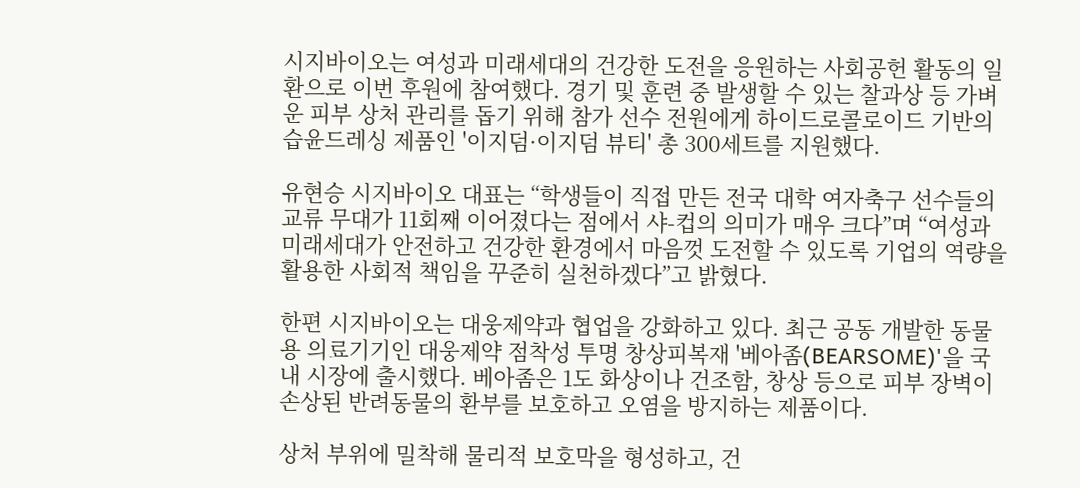시지바이오는 여성과 미래세대의 건강한 도전을 응원하는 사회공헌 활동의 일환으로 이번 후원에 참여했다. 경기 및 훈련 중 발생할 수 있는 찰과상 등 가벼운 피부 상처 관리를 돕기 위해 참가 선수 전원에게 하이드로콜로이드 기반의 습윤드레싱 제품인 '이지덤·이지덤 뷰티' 총 300세트를 지원했다.

유현승 시지바이오 대표는 “학생들이 직접 만든 전국 대학 여자축구 선수들의 교류 무대가 11회째 이어졌다는 점에서 샤-컵의 의미가 매우 크다”며 “여성과 미래세대가 안전하고 건강한 환경에서 마음껏 도전할 수 있도록 기업의 역량을 활용한 사회적 책임을 꾸준히 실천하겠다”고 밝혔다.

한편 시지바이오는 대웅제약과 협업을 강화하고 있다. 최근 공동 개발한 동물용 의료기기인 대웅제약 점착성 투명 창상피복재 '베아좀(BEARSOME)'을 국내 시장에 출시했다. 베아좀은 1도 화상이나 건조함, 창상 등으로 피부 장벽이 손상된 반려동물의 환부를 보호하고 오염을 방지하는 제품이다.

상처 부위에 밀착해 물리적 보호막을 형성하고, 건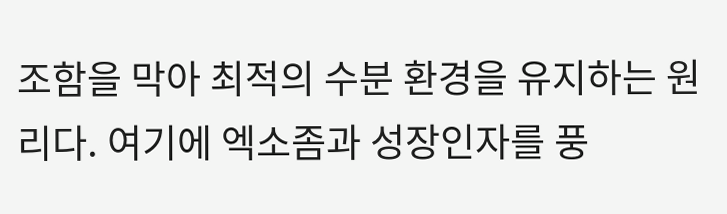조함을 막아 최적의 수분 환경을 유지하는 원리다. 여기에 엑소좀과 성장인자를 풍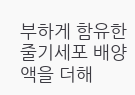부하게 함유한 줄기세포 배양액을 더해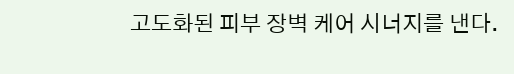고도화된 피부 장벽 케어 시너지를 낸다.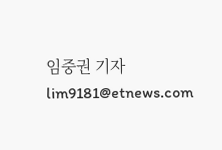임중권 기자 lim9181@etnews.com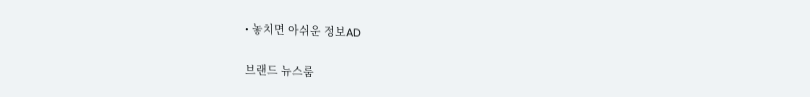• 놓치면 아쉬운 정보AD

브랜드 뉴스룸